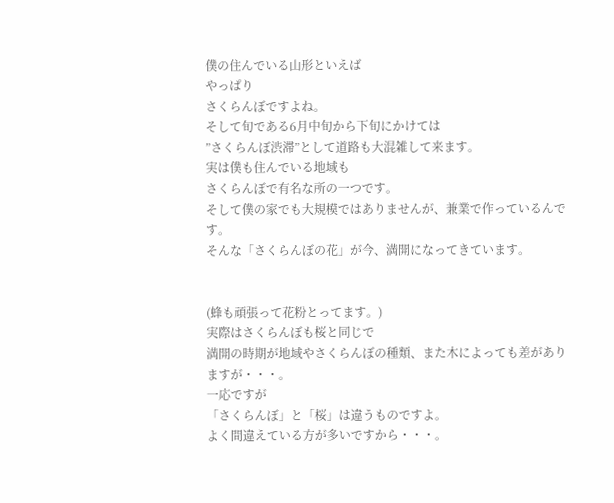僕の住んでいる山形といえば
やっぱり
さくらんぼですよね。
そして旬である6月中旬から下旬にかけては
”さくらんぼ渋滞”として道路も大混雑して来ます。
実は僕も住んでいる地域も
さくらんぼで有名な所の一つです。
そして僕の家でも大規模ではありませんが、兼業で作っているんです。
そんな「さくらんぼの花」が今、満開になってきています。


(蜂も頑張って花粉とってます。)
実際はさくらんぼも桜と同じで
満開の時期が地域やさくらんぼの種類、また木によっても差がありますが・・・。
一応ですが
「さくらんぼ」と「桜」は違うものですよ。
よく間違えている方が多いですから・・・。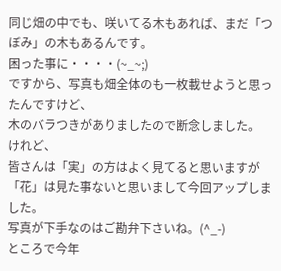同じ畑の中でも、咲いてる木もあれば、まだ「つぼみ」の木もあるんです。
困った事に・・・・(~_~;)
ですから、写真も畑全体のも一枚載せようと思ったんですけど、
木のバラつきがありましたので断念しました。
けれど、
皆さんは「実」の方はよく見てると思いますが
「花」は見た事ないと思いまして今回アップしました。
写真が下手なのはご勘弁下さいね。(^_-)
ところで今年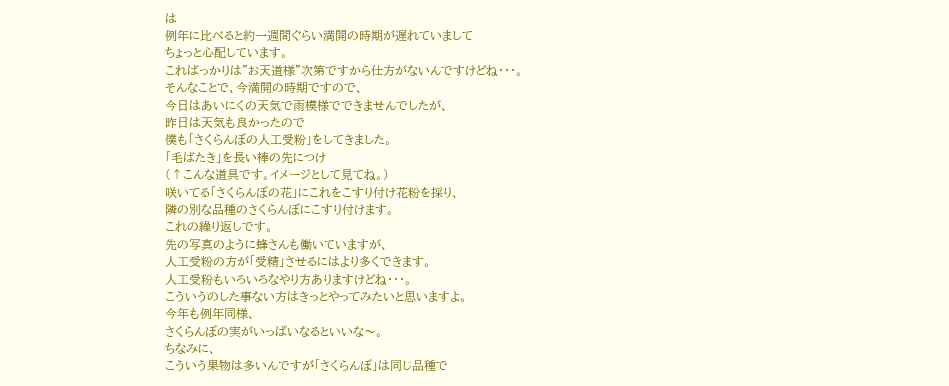は
例年に比べると約一週間ぐらい満開の時期が遅れていまして
ちょっと心配しています。
こればっかりは”お天道様”次第ですから仕方がないんですけどね・・・。
そんなことで、今満開の時期ですので、
今日はあいにくの天気で雨模様でできませんでしたが、
昨日は天気も良かったので
僕も「さくらんぼの人工受粉」をしてきました。
「毛ばたき」を長い棒の先につけ
(↑こんな道具です。イメージとして見てね。)
咲いてる「さくらんぼの花」にこれをこすり付け花粉を採り、
隣の別な品種のさくらんぼにこすり付けます。
これの繰り返しです。
先の写真のように蜂さんも働いていますが、
人工受粉の方が「受精」させるにはより多くできます。
人工受粉もいろいろなやり方ありますけどね・・・。
こういうのした事ない方はきっとやってみたいと思いますよ。
今年も例年同様、
さくらんぼの実がいっぱいなるといいな〜。
ちなみに、
こういう果物は多いんですが「さくらんぼ」は同じ品種で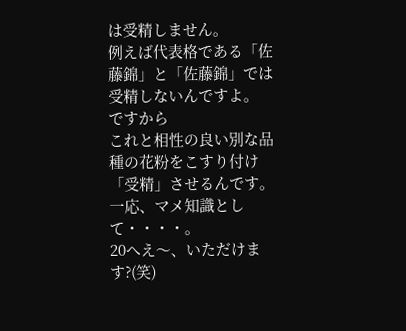は受精しません。
例えば代表格である「佐藤錦」と「佐藤錦」では受精しないんですよ。
ですから
これと相性の良い別な品種の花粉をこすり付け「受精」させるんです。
一応、マメ知識として・・・・。
20へえ〜、いただけます?(笑)